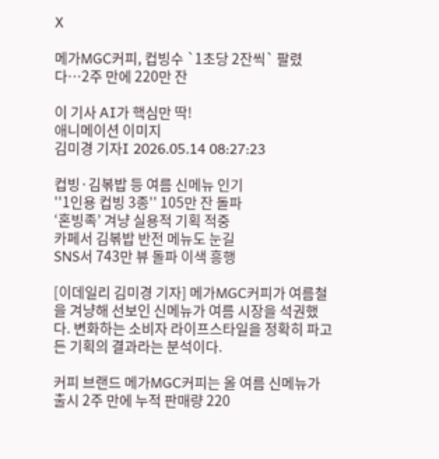X

메가MGC커피, 컵빙수 `1초당 2잔씩` 팔렸다…2주 만에 220만 잔

이 기사 AI가 핵심만 딱!
애니메이션 이미지
김미경 기자I 2026.05.14 08:27:23

컵빙·김볶밥 등 여름 신메뉴 인기
''1인용 컵빙 3종'' 105만 잔 돌파
‘혼빙족’ 겨냥 실용적 기획 적중
카페서 김볶밥 반전 메뉴도 눈길
SNS서 743만 뷰 돌파 이색 흥행

[이데일리 김미경 기자] 메가MGC커피가 여름철을 겨냥해 선보인 신메뉴가 여름 시장을 석권했다. 변화하는 소비자 라이프스타일을 정확히 파고든 기획의 결과라는 분석이다.

커피 브랜드 메가MGC커피는 올 여름 신메뉴가 출시 2주 만에 누적 판매량 220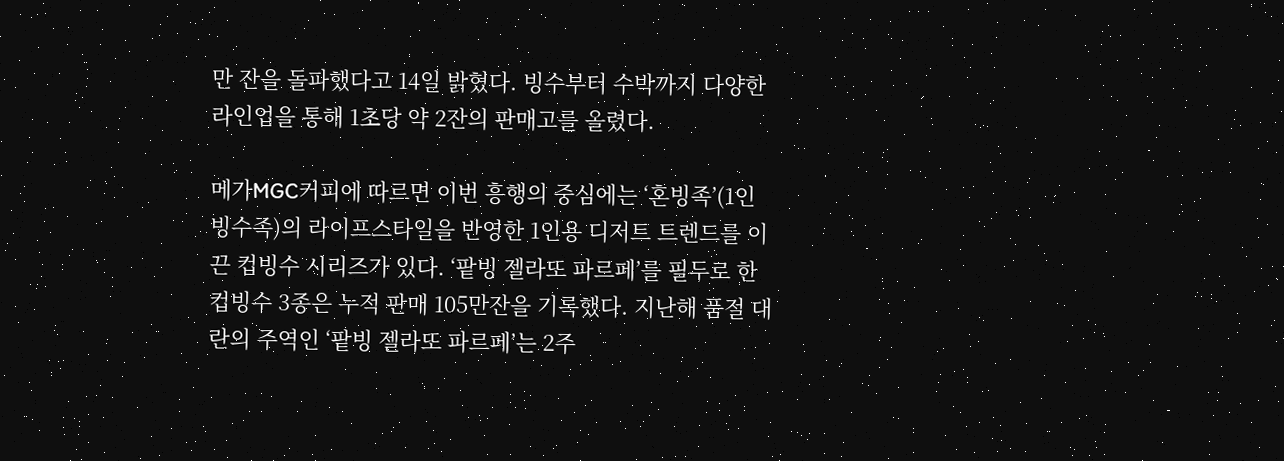만 잔을 돌파했다고 14일 밝혔다. 빙수부터 수박까지 다양한 라인업을 통해 1초당 약 2잔의 판매고를 올렸다.

메가MGC커피에 따르면 이번 흥행의 중심에는 ‘혼빙족’(1인 빙수족)의 라이프스타일을 반영한 1인용 디저트 트렌드를 이끈 컵빙수 시리즈가 있다. ‘팥빙 젤라또 파르페’를 필두로 한 컵빙수 3종은 누적 판매 105만잔을 기록했다. 지난해 품절 대란의 주역인 ‘팥빙 젤라또 파르페’는 2주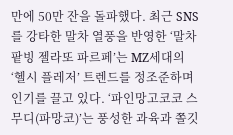만에 50만 잔을 돌파했다. 최근 SNS를 강타한 말차 열풍을 반영한 ‘말차 팥빙 젤라또 파르페’는 MZ세대의 ‘헬시 플레저’ 트렌드를 정조준하며 인기를 끌고 있다. ‘파인망고코코 스무디(파망코)’는 풍성한 과육과 쫄깃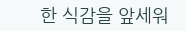한 식감을 앞세워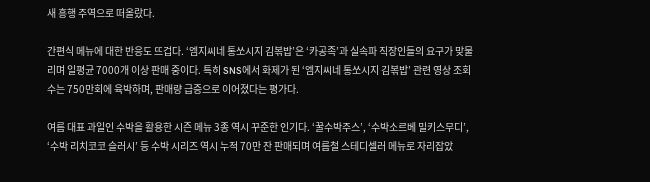새 흥행 주역으로 떠올랐다.

간편식 메뉴에 대한 반응도 뜨겁다. ‘엠지씨네 통쏘시지 김볶밥’은 ‘카공족’과 실속파 직장인들의 요구가 맞물리며 일평균 7000개 이상 판매 중이다. 특히 SNS에서 화제가 된 ‘엠지씨네 통쏘시지 김볶밥’ 관련 영상 조회수는 750만회에 육박하며, 판매량 급증으로 이어졌다는 평가다.

여름 대표 과일인 수박을 활용한 시즌 메뉴 3종 역시 꾸준한 인기다. ‘꿀수박주스’, ‘수박소르베 밀키스무디’, ‘수박 리치코코 슬러시’ 등 수박 시리즈 역시 누적 70만 잔 판매되며 여름철 스테디셀러 메뉴로 자리잡았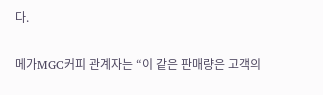다.

메가MGC커피 관계자는 “이 같은 판매량은 고객의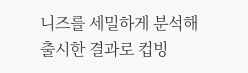니즈를 세밀하게 분석해 출시한 결과로 컵빙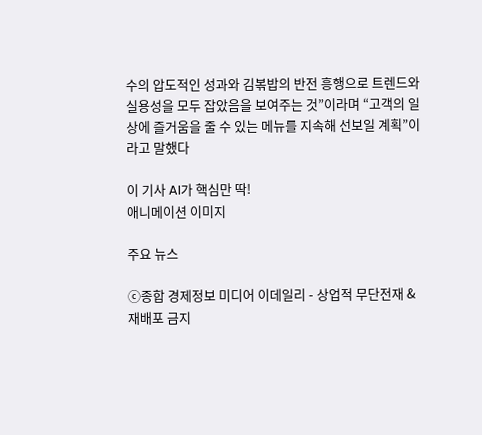수의 압도적인 성과와 김볶밥의 반전 흥행으로 트렌드와 실용성을 모두 잡았음을 보여주는 것”이라며 “고객의 일상에 즐거움을 줄 수 있는 메뉴를 지속해 선보일 계획”이라고 말했다

이 기사 AI가 핵심만 딱!
애니메이션 이미지

주요 뉴스

ⓒ종합 경제정보 미디어 이데일리 - 상업적 무단전재 & 재배포 금지